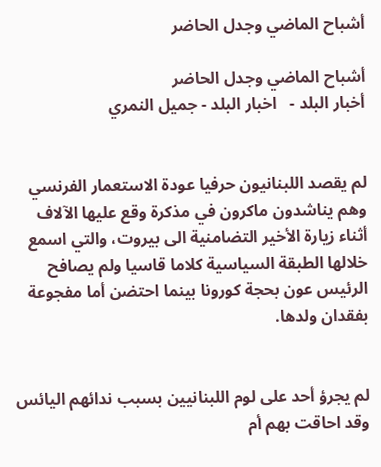أشباح الماضي وجدل الحاضر

أشباح الماضي وجدل الحاضر
أخبار البلد -   اخبار البلد - جميل النمري


لم يقصد اللبنانيون حرفيا عودة الاستعمار الفرنسي وهم يناشدون ماكرون في مذكرة وقع عليها الآلاف أثناء زيارة الأخير التضامنية الى بيروت، والتي اسمع خلالها الطبقة السياسية كلاما قاسيا ولم يصافح الرئيس عون بحجة كورونا بينما احتضن أما مفجوعة بفقدان ولدها.


لم يجرؤ أحد على لوم اللبنانيين بسبب ندائهم اليائس وقد احاقت بهم أم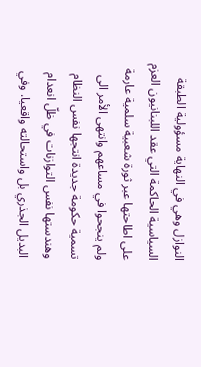النوازل وهي في النهاية مسؤولية الطبقة السياسية الحاكمة التي عقد اللبنانيون العزم على اطاحتها عبر ثورة شعبية سلمية عارمة ولم ينجحوا في مساعهم وانتهى الأمر الى تسمية حكومة جديدة انتجها نفس النظام وهندستها نفس التوازنات في ظلّ انعدام البديل الجذري بل واستحالته واقعيا. وفي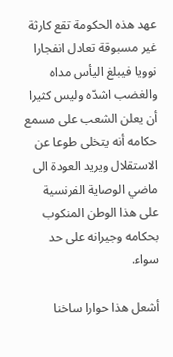عهد هذه الحكومة تقع كارثة غير مسبوقة تعادل انفجارا نوويا فيبلغ اليأس مداه والغضب اشدّه وليس كثيرا أن يعلن الشعب على مسمع حكامه أنه يتخلى طوعا عن الاستقلال ويريد العودة الى ماضي الوصاية الفرنسية على هذا الوطن المنكوب بحكامه وجيرانه على حد سواء.

أشعل هذا حوارا ساخنا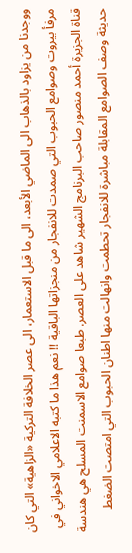ووجدنا من يزاود بالذهاب الى الماضي الأبعد، الى ما قبل الاستعمار، الى عصر الخلافة التركية «الزاهية» التي كان مرفأ بيروت وصوامع الحبوب التي صمدت للانفجار من منجزاتها الباقية !! نعم هذا ما كتبه الاعلامي الاخواني في قناة الجزيرة أحمد منصور صاحب البرنامج الشهير شاهد على العصر. طبعا صوامع الاسمنت المسلح هي هندسة حديثة وصف الصوامع المقابلة مباشرة للانفجار تحطمت وانهالت منها اطنان الحبوب التي امتصت الضغط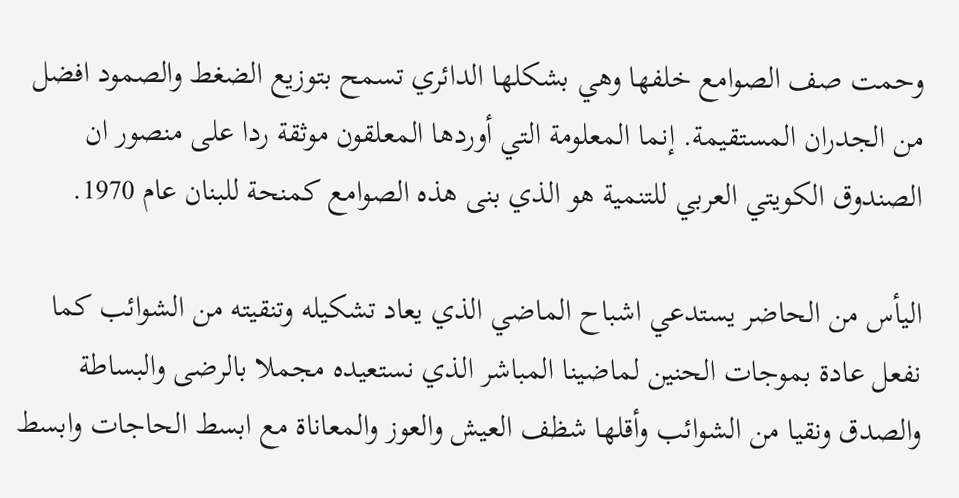وحمت صف الصوامع خلفها وهي بشكلها الدائري تسمح بتوزيع الضغط والصمود افضل من الجدران المستقيمة. إنما المعلومة التي أوردها المعلقون موثقة ردا على منصور ان الصندوق الكويتي العربي للتنمية هو الذي بنى هذه الصوامع كمنحة للبنان عام 1970.

اليأس من الحاضر يستدعي اشباح الماضي الذي يعاد تشكيله وتنقيته من الشوائب كما نفعل عادة بموجات الحنين لماضينا المباشر الذي نستعيده مجملا بالرضى والبساطة والصدق ونقيا من الشوائب وأقلها شظف العيش والعوز والمعاناة مع ابسط الحاجات وابسط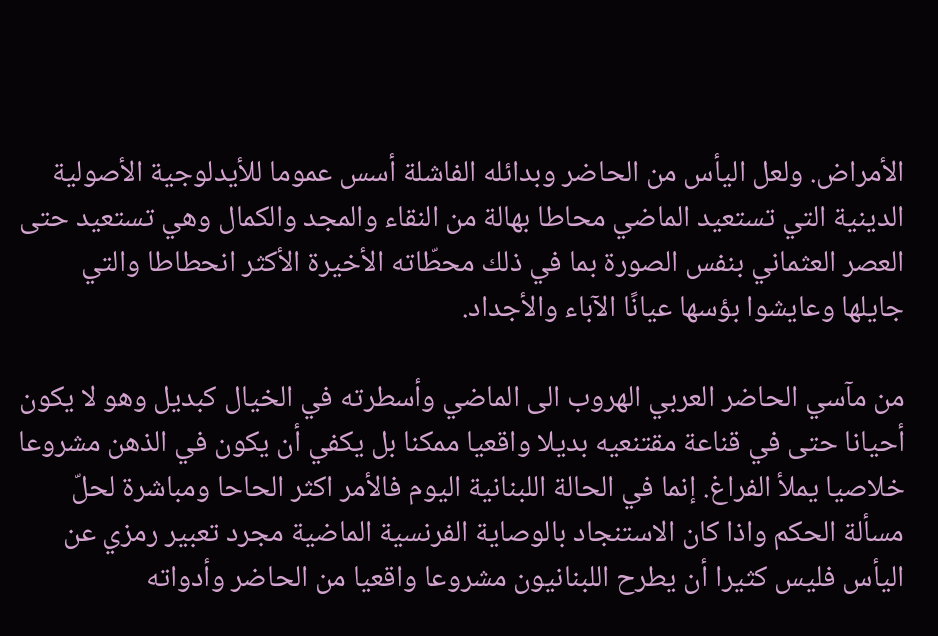الأمراض. ولعل اليأس من الحاضر وبدائله الفاشلة أسس عموما للأيدلوجية الأصولية الدينية التي تستعيد الماضي محاطا بهالة من النقاء والمجد والكمال وهي تستعيد حتى العصر العثماني بنفس الصورة بما في ذلك محطّاته الأخيرة الأكثر انحطاطا والتي جايلها وعايشوا بؤسها عيانًا الآباء والأجداد.

من مآسي الحاضر العربي الهروب الى الماضي وأسطرته في الخيال كبديل وهو لا يكون أحيانا حتى في قناعة مقتنعيه بديلا واقعيا ممكنا بل يكفي أن يكون في الذهن مشروعا خلاصيا يملأ الفراغ. إنما في الحالة اللبنانية اليوم فالأمر اكثر الحاحا ومباشرة لحلّ مسألة الحكم واذا كان الاستنجاد بالوصاية الفرنسية الماضية مجرد تعبير رمزي عن اليأس فليس كثيرا أن يطرح اللبنانيون مشروعا واقعيا من الحاضر وأدواته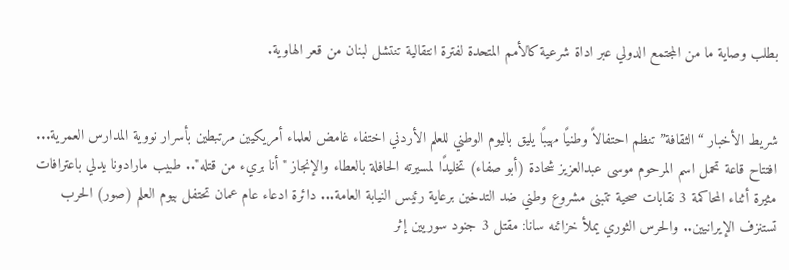بطلب وصاية ما من المجتمع الدولي عبر اداة شرعية كالأمم المتحدة لفترة انتقالية تنتشل لبنان من قعر الهاوية.


شريط الأخبار “الثقافة” تنظم احتفالاً وطنيًا مهيبًا يليق باليوم الوطني للعلم الأردني اختفاء غامض لعلماء أمريكيين مرتبطين بأسرار نووية المدارس العمرية... افتتاح قاعة تحمل اسم المرحوم موسى عبدالعزيز شحادة (أبو صفاء) تخليدًا لمسيرته الحافلة بالعطاء والإنجاز "أنا بريء من قتله".. طبيب مارادونا يدلي باعترافات مثيرة أثناء المحاكمة 3 نقابات صحية تتبنى مشروع وطني ضد التدخين برعاية رئيس النيابة العامة... دائرة ادعاء عام عمان تحتفل بيوم العلم (صور) الحرب تستنزف الإيرانيين.. والحرس الثوري يملأ خزائنه سانا: مقتل 3 جنود سوريين إثر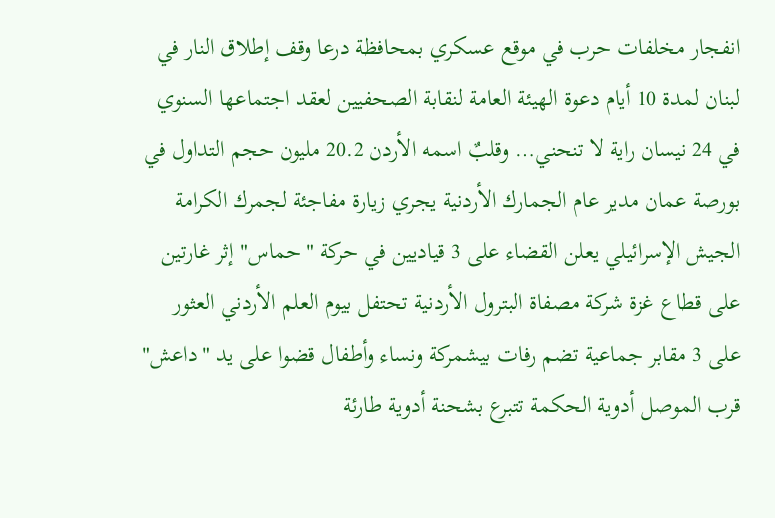انفجار مخلفات حرب في موقع عسكري بمحافظة درعا وقف إطلاق النار في لبنان لمدة 10 أيام دعوة الهيئة العامة لنقابة الصحفيين لعقد اجتماعها السنوي في 24 نيسان راية لا تنحني… وقلبٌ اسمه الأردن 20.2 مليون حجم التداول في بورصة عمان مدير عام الجمارك الأردنية يجري زيارة مفاجئة لجمرك الكرامة الجيش الإسرائيلي يعلن القضاء على 3 قياديين في حركة "حماس" إثر غارتين على قطاع غزة شركة مصفاة البترول الأردنية تحتفل بيوم العلم الأردني العثور على 3 مقابر جماعية تضم رفات بيشمركة ونساء وأطفال قضوا على يد "داعش" قرب الموصل أدوية الحكمة تتبرع بشحنة أدوية طارئة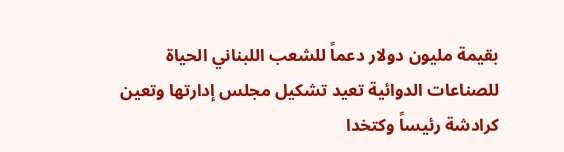بقيمة مليون دولار دعماً للشعب اللبناني الحياة للصناعات الدوائية تعيد تشكيل مجلس إدارتها وتعين كرادشة رئيساً وكتخدا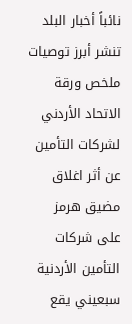نائباً أخبار البلد تنشر أبرز توصيات ملخص ورقة الاتحاد الأردني لشركات التأمين عن أثر اغلاق مضيق هرمز على شركات التأمين الأردنية سبعيني يقع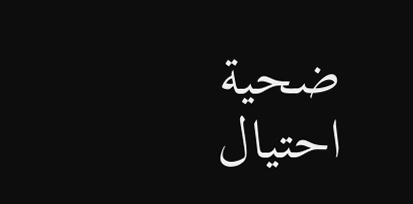ضحية احتيال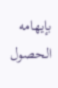بإيهامه الحصول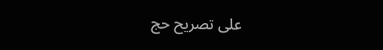على تصريح حج